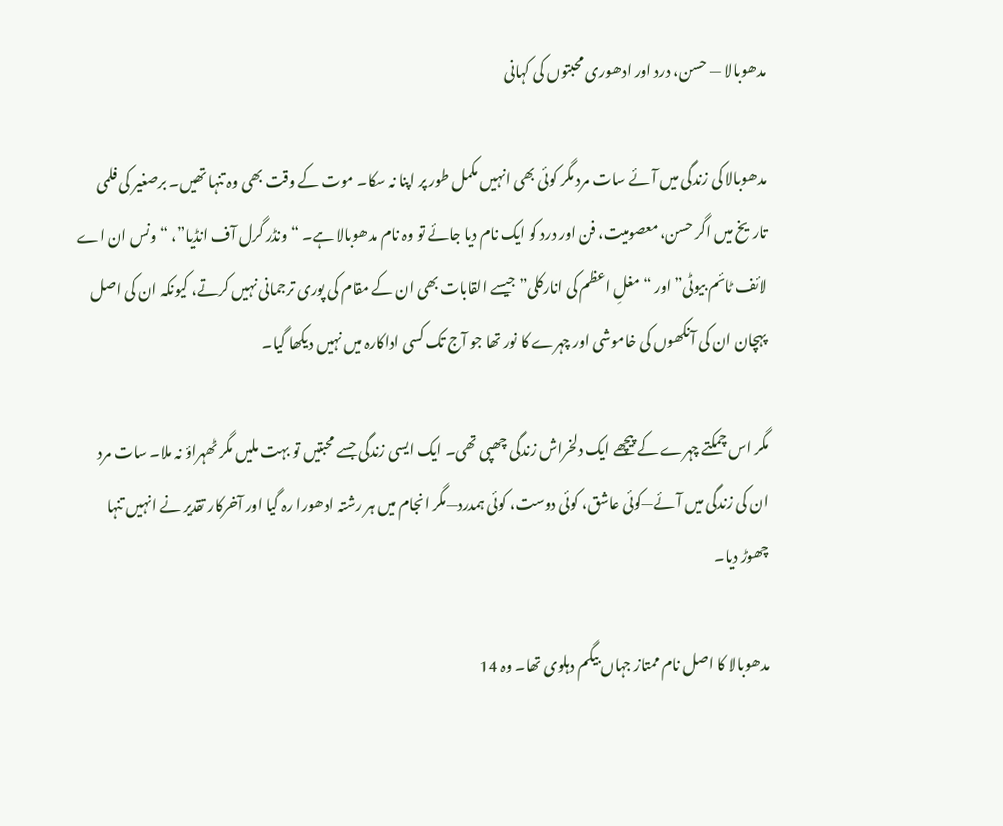مدھوبالا — حسن، درد اور ادھوری محبتوں کی کہانی

مدھوبالا کی زندگی میں آئے سات مرد مگر کوئی بھی انہیں مکمل طور پر اپنا نہ سکا۔ موت کے وقت بھی وہ تنہا تھیں۔ برصغیر کی فلمی تاریخ میں اگر حسن، معصومیت، فن اور درد کو ایک نام دیا جائے تو وہ نام مدھوبالا ہے۔ “ونڈر گرل آف انڈیا”، “ونس ان اے لائف ٹائم بیوٹی” اور “مغلِ اعظم کی انارکلی” جیسے القابات بھی ان کے مقام کی پوری ترجمانی نہیں کرتے، کیونکہ ان کی اصل پہچان ان کی آنکھوں کی خاموشی اور چہرے کا نور تھا جو آج تک کسی اداکارہ میں نہیں دیکھا گیا۔

مگر اس چمکتے چہرے کے پیچھے ایک دلخراش زندگی چھپی تھی۔ ایک ایسی زندگی جسے محبتیں تو بہت ملیں مگر ٹھہراؤ نہ ملا۔ سات مرد ان کی زندگی میں آئے—کوئی عاشق، کوئی دوست، کوئی ہمدرد—مگر انجام میں ہر رشتہ ادھورا رہ گیا اور آخرکار تقدیر نے انہیں تنہا چھوڑ دیا۔

مدھوبالا کا اصل نام ممتاز جہاں بیگم دہلوی تھا۔ وہ 14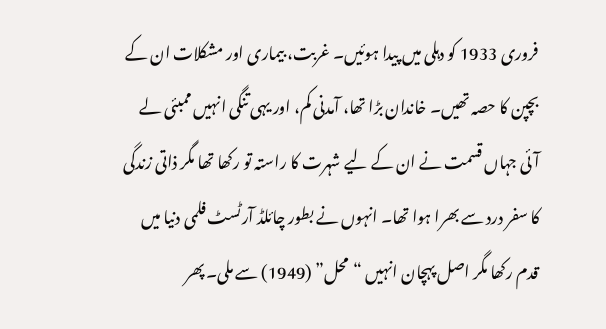فروری 1933 کو دہلی میں پیدا ہوئیں۔ غربت، بیماری اور مشکلات ان کے بچپن کا حصہ تھیں۔ خاندان بڑا تھا، آمدنی کم، اور یہی تنگی انہیں ممبئی لے آئی جہاں قسمت نے ان کے لیے شہرت کا راستہ تو رکھا تھا مگر ذاتی زندگی کا سفر درد سے بھرا ہوا تھا۔ انہوں نے بطور چائلڈ آرٹسٹ فلمی دنیا میں قدم رکھا مگر اصل پہچان انہیں “محل” (1949) سے ملی۔ پھر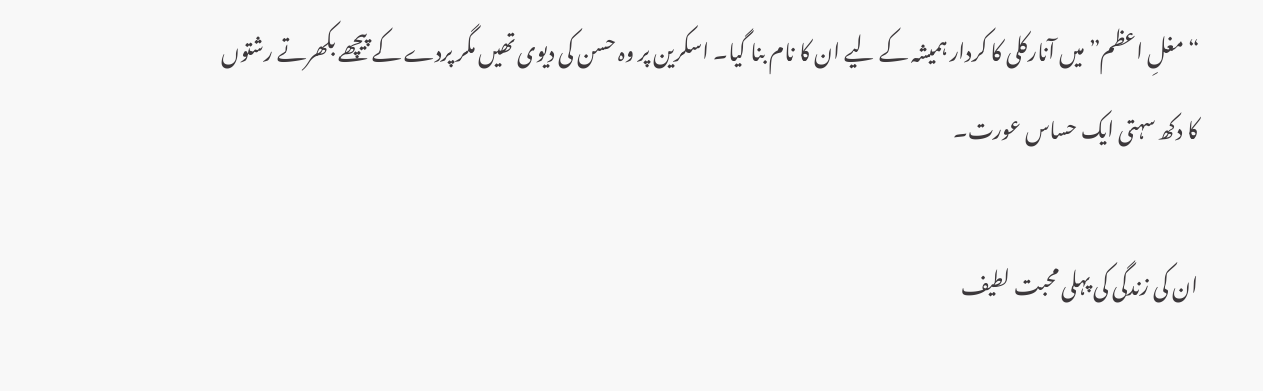“مغلِ اعظم” میں آنارکلی کا کردار ہمیشہ کے لیے ان کا نام بنا گیا۔ اسکرین پر وہ حسن کی دیوی تھیں مگر پردے کے پیچھے بکھرتے رشتوں کا دکھ سہتی ایک حساس عورت۔

ان کی زندگی کی پہلی محبت لطیف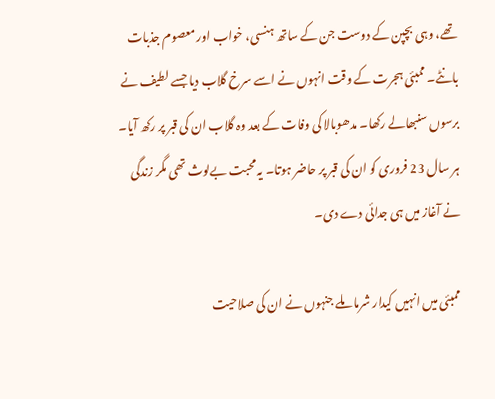تھے، وہی بچپن کے دوست جن کے ساتھ ہنسی، خواب اور معصوم جذبات بانٹے۔ ممبئی ہجرت کے وقت انہوں نے اسے سرخ گلاب دیا جسے لطیف نے برسوں سنبھالے رکھا۔ مدھوبالا کی وفات کے بعد وہ گلاب ان کی قبر پر رکھ آیا۔ ہر سال 23 فروری کو ان کی قبر پر حاضر ہوتا۔ یہ محبت بےلوث تھی مگر زندگی نے آغاز میں ہی جدائی دے دی۔

ممبئی میں انہیں کیدار شرما ملے جنہوں نے ان کی صلاحیت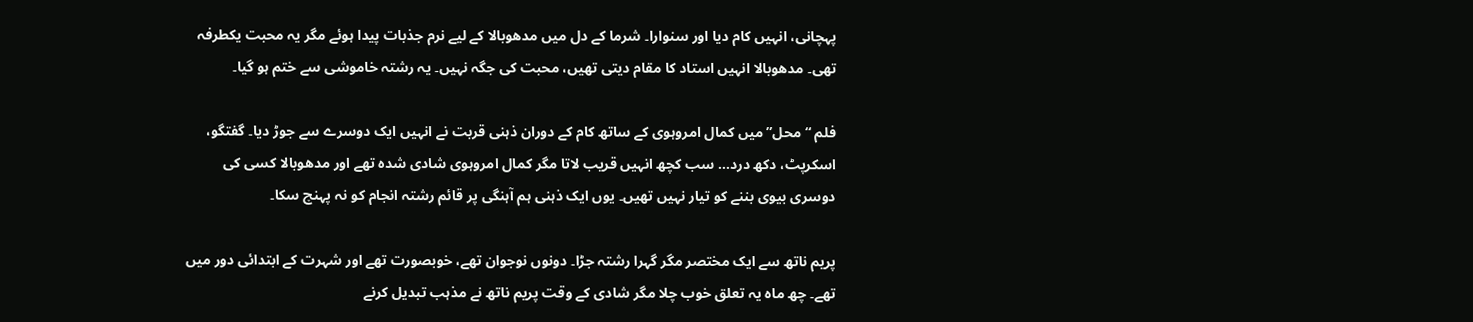پہچانی، انہیں کام دیا اور سنوارا۔ شرما کے دل میں مدھوبالا کے لیے نرم جذبات پیدا ہوئے مگر یہ محبت یکطرفہ تھی۔ مدھوبالا انہیں استاد کا مقام دیتی تھیں، محبت کی جگہ نہیں۔ یہ رشتہ خاموشی سے ختم ہو گیا۔

فلم “محل” میں کمال امروہوی کے ساتھ کام کے دوران ذہنی قربت نے انہیں ایک دوسرے سے جوڑ دیا۔ گفتگو، اسکرپٹ، دکھ درد… سب کچھ انہیں قریب لاتا مگر کمال امروہوی شادی شدہ تھے اور مدھوبالا کسی کی دوسری بیوی بننے کو تیار نہیں تھیں۔ یوں ایک ذہنی ہم آہنگی پر قائم رشتہ انجام کو نہ پہنچ سکا۔

پریم ناتھ سے ایک مختصر مگر گہرا رشتہ جڑا۔ دونوں نوجوان تھے، خوبصورت تھے اور شہرت کے ابتدائی دور میں تھے۔ چھ ماہ یہ تعلق خوب چلا مگر شادی کے وقت پریم ناتھ نے مذہب تبدیل کرنے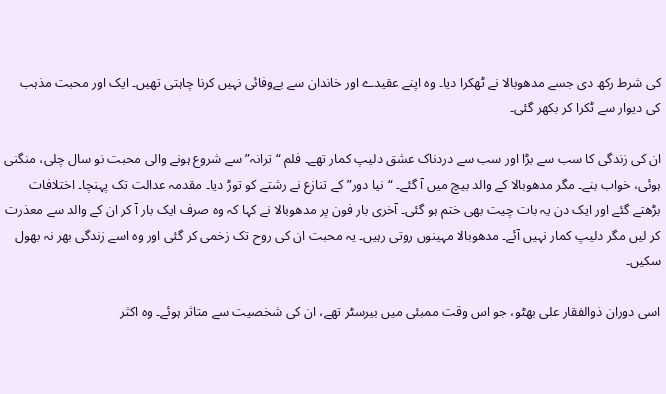کی شرط رکھ دی جسے مدھوبالا نے ٹھکرا دیا۔ وہ اپنے عقیدے اور خاندان سے بےوفائی نہیں کرنا چاہتی تھیں۔ ایک اور محبت مذہب کی دیوار سے ٹکرا کر بکھر گئی۔

ان کی زندگی کا سب سے بڑا اور سب سے دردناک عشق دلیپ کمار تھے۔ فلم “ترانہ” سے شروع ہونے والی محبت نو سال چلی، منگنی ہوئی، خواب بنے۔ مگر مدھوبالا کے والد بیچ میں آ گئے۔ “نیا دور” کے تنازع نے رشتے کو توڑ دیا۔ مقدمہ عدالت تک پہنچا۔ اختلافات بڑھتے گئے اور ایک دن یہ بات چیت بھی ختم ہو گئی۔ آخری بار فون پر مدھوبالا نے کہا کہ وہ صرف ایک بار آ کر ان کے والد سے معذرت کر لیں مگر دلیپ کمار نہیں آئے۔ مدھوبالا مہینوں روتی رہیں۔ یہ محبت ان کی روح تک زخمی کر گئی اور وہ اسے زندگی بھر نہ بھول سکیں۔

اسی دوران ذوالفقار علی بھٹو، جو اس وقت ممبئی میں بیرسٹر تھے، ان کی شخصیت سے متاثر ہوئے۔ وہ اکثر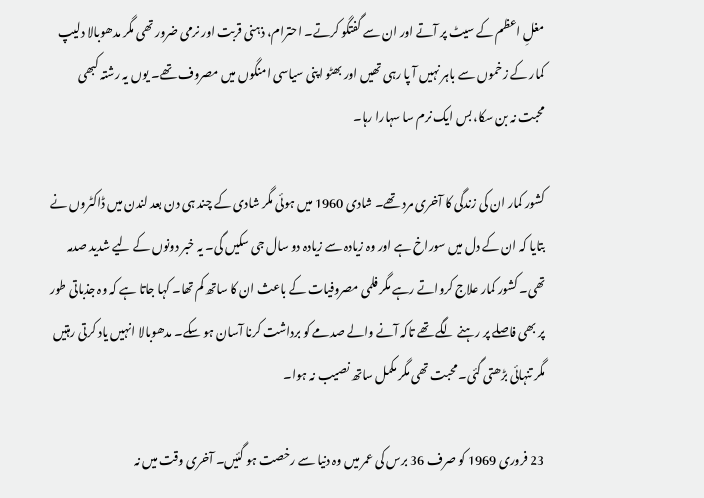مغلِ اعظم کے سیٹ پر آتے اور ان سے گفتگو کرتے۔ احترام، ذہنی قربت اور نرمی ضرور تھی مگر مدھوبالا دلیپ کمار کے زخموں سے باہر نہیں آ پا رہی تھیں اور بھٹو اپنی سیاسی امنگوں میں مصروف تھے۔ یوں یہ رشتہ کبھی محبت نہ بن سکا، بس ایک نرم سا سہارا رہا۔

کشور کمار ان کی زندگی کا آخری مرد تھے۔ شادی 1960 میں ہوئی مگر شادی کے چند ہی دن بعد لندن میں ڈاکٹروں نے بتایا کہ ان کے دل میں سوراخ ہے اور وہ زیادہ سے زیادہ دو سال جی سکیں گی۔ یہ خبر دونوں کے لیے شدید صدمہ تھی۔ کشور کمار علاج کرواتے رہے مگر فلمی مصروفیات کے باعث ان کا ساتھ کم تھا۔ کہا جاتا ہے کہ وہ جذباتی طور پر بھی فاصلے پر رہنے لگے تھے تاکہ آنے والے صدمے کو برداشت کرنا آسان ہو سکے۔ مدھوبالا انہیں یاد کرتی رہتیں مگر تنہائی بڑھتی گئی۔ محبت تھی مگر مکمل ساتھ نصیب نہ ہوا۔

23 فروری 1969 کو صرف 36 برس کی عمر میں وہ دنیا سے رخصت ہو گئیں۔ آخری وقت میں نہ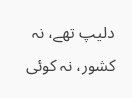دلیپ تھے، نہ کشور، نہ کوئی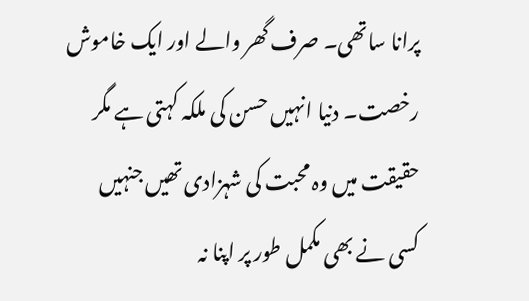پرانا ساتھی۔ صرف گھر والے اور ایک خاموش رخصت۔ دنیا انہیں حسن کی ملکہ کہتی ہے مگر حقیقت میں وہ محبت کی شہزادی تھیں جنہیں کسی نے بھی مکمل طور پر اپنا نہ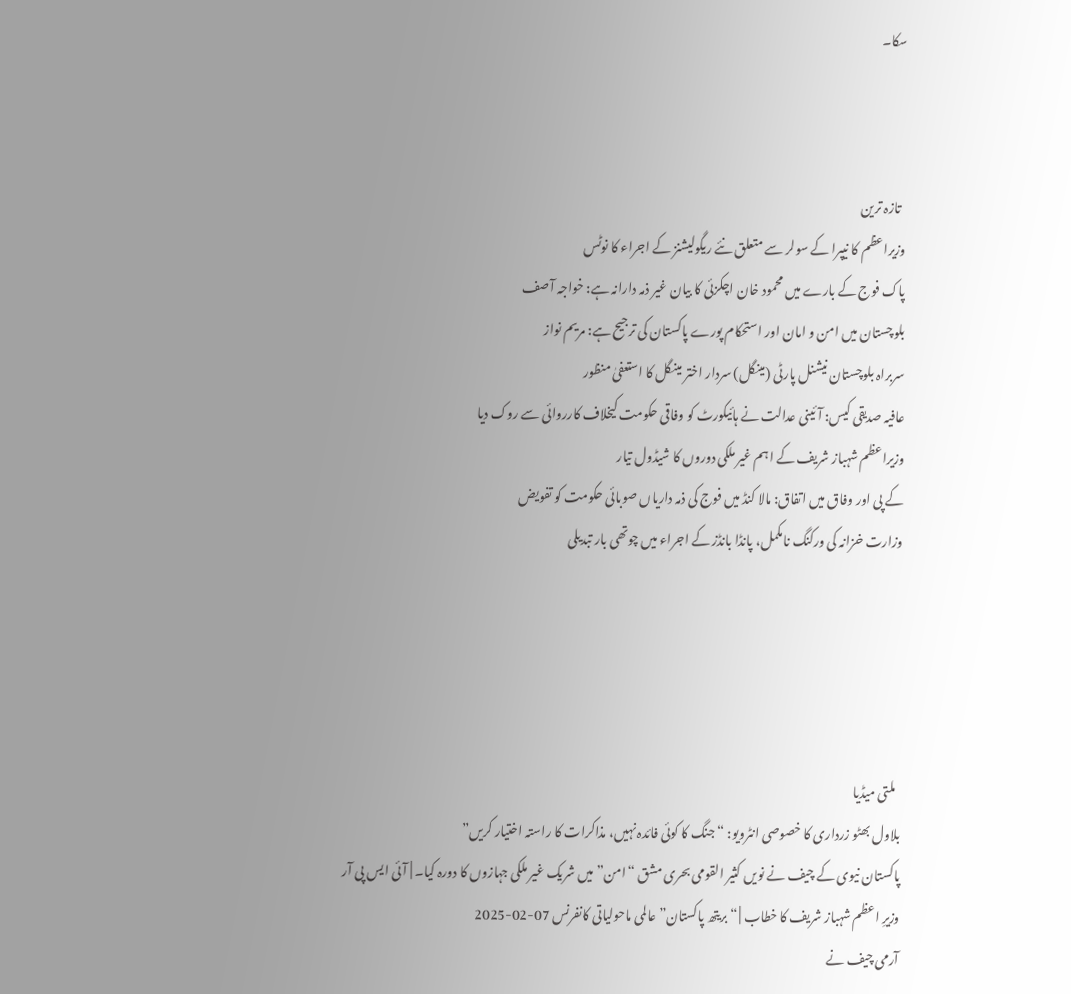سکا۔



  تازہ ترین
وزیراعظم کا نیپرا کے سولر سے متعلق نئے ریگولیشنز کے اجراء کا نوٹس
پاک فوج کے بارے میں محمود خان اچکزئی کا بیان غیر ذمہ دارانہ ہے: خواجہ آصف
بلوچستان میں امن و امان اور استحکام پورے پاکستان کی ترجیح ہے: مریم نواز
سربراہ بلوچستان نیشنل پارٹی (مینگل) سردار اختر مینگل کا استعفیٰ منظور
عافیہ صدیقی کیس: آئینی عدالت نے ہائیکورٹ کو وفاقی حکومت کیخلاف کارروائی سے روک دیا
وزیراعظم شہباز شریف کے اہم غیر ملکی دوروں کا شیڈول تیار
کے پی اور وفاق میں اتفاق: مالا کنڈ میں فوج کی ذمہ داریاں صوبائی حکومت کو تفویض
وزارت خزانہ کی ورکنگ نامکمل، پانڈا بانڈز کے اجراء میں چوتھی بار تبدیلی





  ملتی میڈیا
بلاول بھٹو زرداری کا خصوصی انٹرویو: “جنگ کا کوئی فائدہ نہیں، مذاکرات کا راستہ اختیار کریں”
پاکستان نیوی کے چیف نے نویں کثیر القومی بحری مشق “امن” میں شریک غیر ملکی جہازوں کا دورہ کیا۔ | آئی ایس پی آر
وزیرِ اعظم شہباز شریف کا خطاب | “بریتھ پاکستان” عالمی ماحولیاتی کانفرنس 07-02-2025
آرمی چیف نے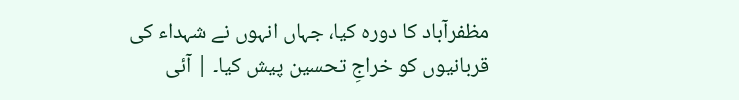مظفرآباد کا دورہ کیا، جہاں انہوں نے شہداء کی قربانیوں کو خراجِ تحسین پیش کیا۔ | آئی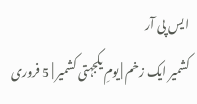ایس پی آر
کشمیر ایک زخم | یومِ یکجہتی کشمیر | 5 فروری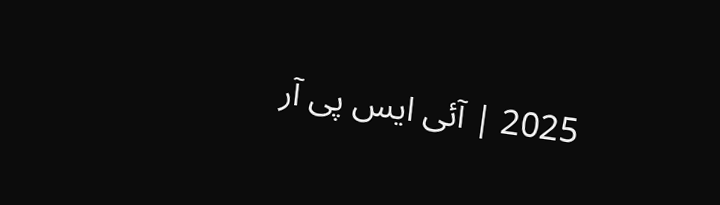2025 | آئی ایس پی آر